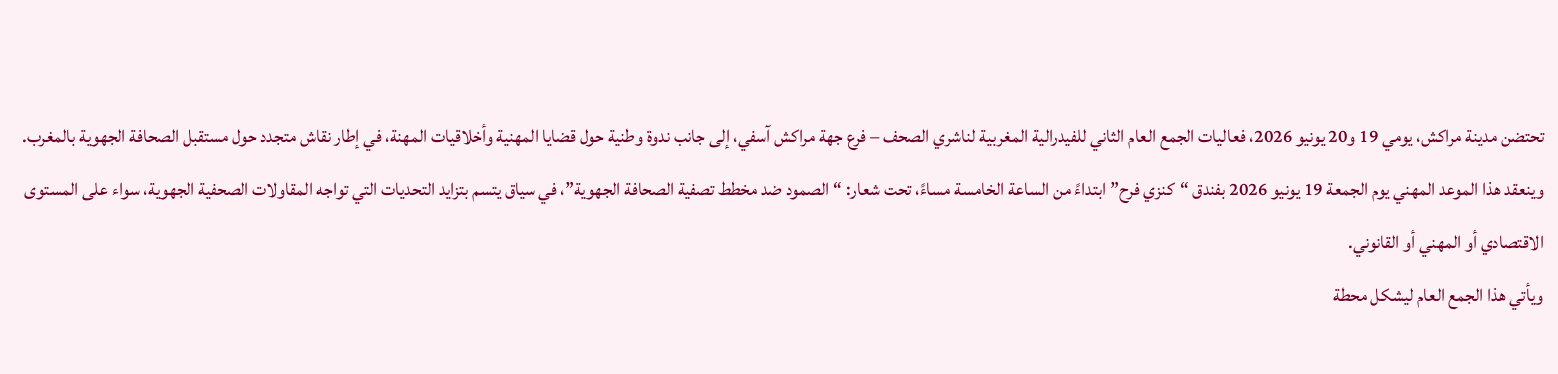تحتضن مدينة مراكش، يومي 19 و20 يونيو 2026، فعاليات الجمع العام الثاني للفيدرالية المغربية لناشري الصحف – فرع جهة مراكش آسفي، إلى جانب ندوة وطنية حول قضايا المهنية وأخلاقيات المهنة، في إطار نقاش متجدد حول مستقبل الصحافة الجهوية بالمغرب.
وينعقد هذا الموعد المهني يوم الجمعة 19 يونيو 2026 بفندق “كنزي فرح” ابتداءً من الساعة الخامسة مساءً، تحت شعار: “الصمود ضد مخطط تصفية الصحافة الجهوية”، في سياق يتسم بتزايد التحديات التي تواجه المقاولات الصحفية الجهوية، سواء على المستوى الاقتصادي أو المهني أو القانوني.
ويأتي هذا الجمع العام ليشكل محطة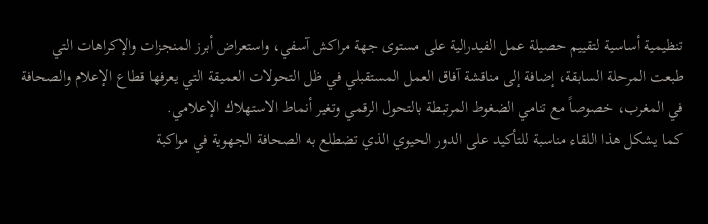تنظيمية أساسية لتقييم حصيلة عمل الفيدرالية على مستوى جهة مراكش آسفي، واستعراض أبرز المنجزات والإكراهات التي طبعت المرحلة السابقة، إضافة إلى مناقشة آفاق العمل المستقبلي في ظل التحولات العميقة التي يعرفها قطاع الإعلام والصحافة في المغرب، خصوصاً مع تنامي الضغوط المرتبطة بالتحول الرقمي وتغير أنماط الاستهلاك الإعلامي.
كما يشكل هذا اللقاء مناسبة للتأكيد على الدور الحيوي الذي تضطلع به الصحافة الجهوية في مواكبة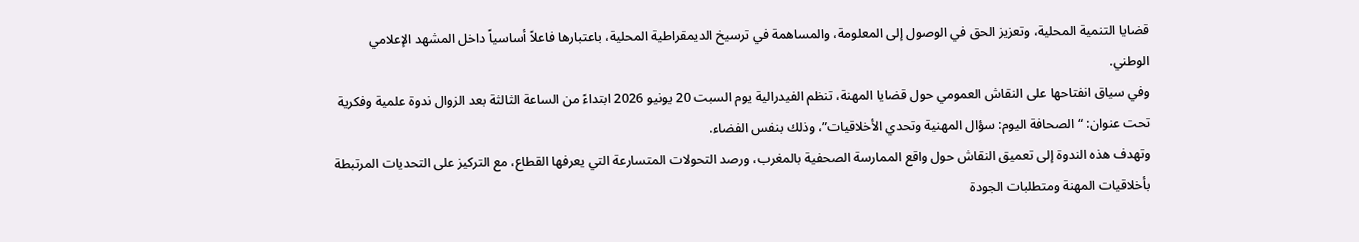قضايا التنمية المحلية، وتعزيز الحق في الوصول إلى المعلومة، والمساهمة في ترسيخ الديمقراطية المحلية، باعتبارها فاعلاً أساسياً داخل المشهد الإعلامي الوطني.
وفي سياق انفتاحها على النقاش العمومي حول قضايا المهنة، تنظم الفيدرالية يوم السبت 20 يونيو 2026 ابتداءً من الساعة الثالثة بعد الزوال ندوة علمية وفكرية تحت عنوان: “الصحافة اليوم: سؤال المهنية وتحدي الأخلاقيات”، وذلك بنفس الفضاء.
وتهدف هذه الندوة إلى تعميق النقاش حول واقع الممارسة الصحفية بالمغرب، ورصد التحولات المتسارعة التي يعرفها القطاع، مع التركيز على التحديات المرتبطة بأخلاقيات المهنة ومتطلبات الجودة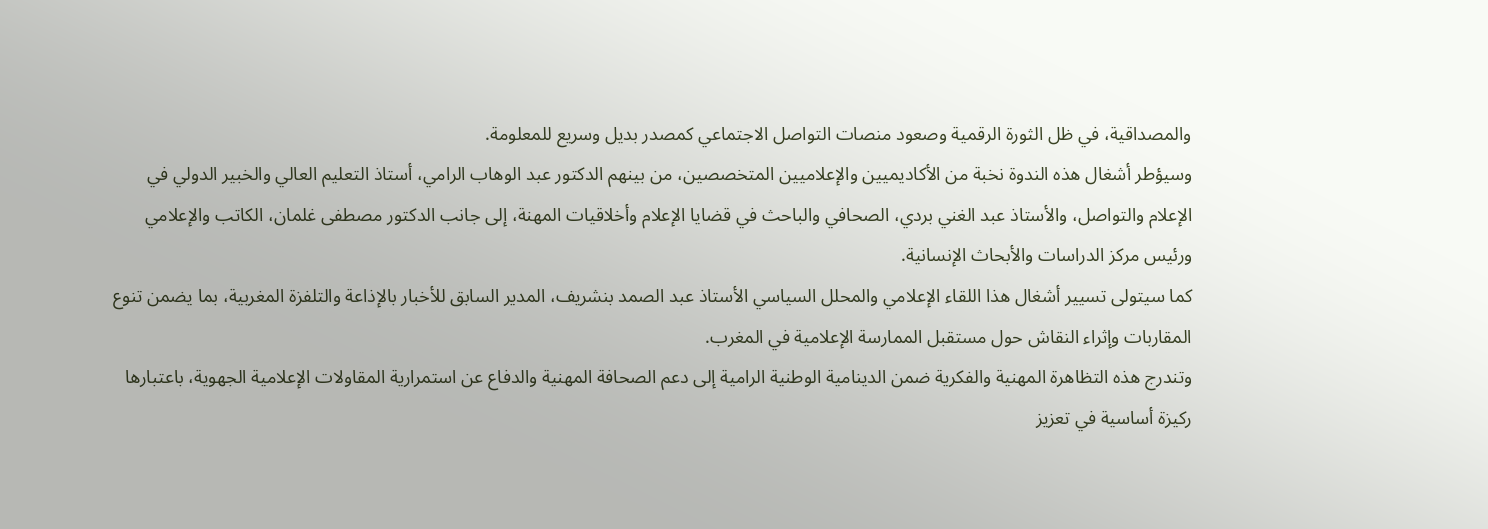والمصداقية، في ظل الثورة الرقمية وصعود منصات التواصل الاجتماعي كمصدر بديل وسريع للمعلومة.
وسيؤطر أشغال هذه الندوة نخبة من الأكاديميين والإعلاميين المتخصصين، من بينهم الدكتور عبد الوهاب الرامي، أستاذ التعليم العالي والخبير الدولي في الإعلام والتواصل، والأستاذ عبد الغني بردي، الصحافي والباحث في قضايا الإعلام وأخلاقيات المهنة، إلى جانب الدكتور مصطفى غلمان، الكاتب والإعلامي ورئيس مركز الدراسات والأبحاث الإنسانية.
كما سيتولى تسيير أشغال هذا اللقاء الإعلامي والمحلل السياسي الأستاذ عبد الصمد بنشريف، المدير السابق للأخبار بالإذاعة والتلفزة المغربية، بما يضمن تنوع المقاربات وإثراء النقاش حول مستقبل الممارسة الإعلامية في المغرب.
وتندرج هذه التظاهرة المهنية والفكرية ضمن الدينامية الوطنية الرامية إلى دعم الصحافة المهنية والدفاع عن استمرارية المقاولات الإعلامية الجهوية، باعتبارها ركيزة أساسية في تعزيز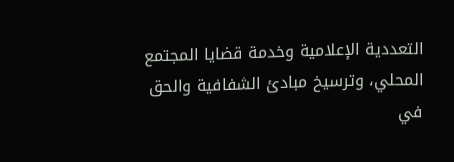التعددية الإعلامية وخدمة قضايا المجتمع المحلي، وترسيخ مبادئ الشفافية والحق في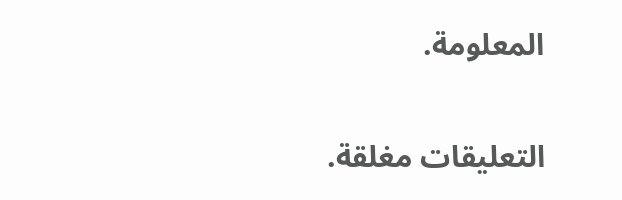المعلومة.

التعليقات مغلقة.